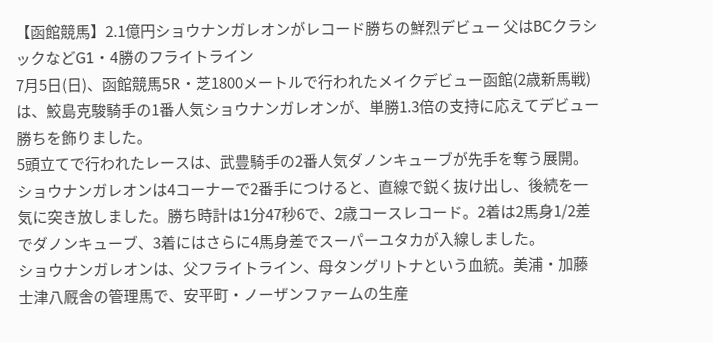【函館競馬】2.1億円ショウナンガレオンがレコード勝ちの鮮烈デビュー 父はBCクラシックなどG1・4勝のフライトライン
7月5日(日)、函館競馬5R・芝1800メートルで行われたメイクデビュー函館(2歳新馬戦)は、鮫島克駿騎手の1番人気ショウナンガレオンが、単勝1.3倍の支持に応えてデビュー勝ちを飾りました。
5頭立てで行われたレースは、武豊騎手の2番人気ダノンキューブが先手を奪う展開。ショウナンガレオンは4コーナーで2番手につけると、直線で鋭く抜け出し、後続を一気に突き放しました。勝ち時計は1分47秒6で、2歳コースレコード。2着は2馬身1/2差でダノンキューブ、3着にはさらに4馬身差でスーパーユタカが入線しました。
ショウナンガレオンは、父フライトライン、母タングリトナという血統。美浦・加藤士津八厩舎の管理馬で、安平町・ノーザンファームの生産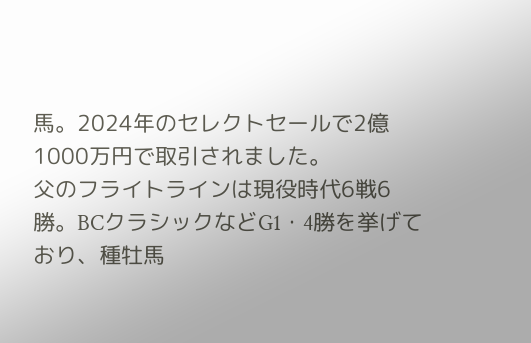馬。2024年のセレクトセールで2億1000万円で取引されました。
父のフライトラインは現役時代6戦6勝。BCクラシックなどG1・4勝を挙げており、種牡馬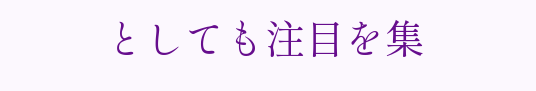としても注目を集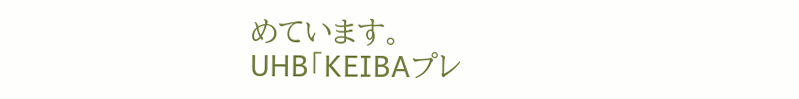めています。
UHB「KEIBAプレ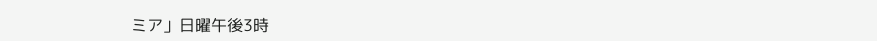ミア」日曜午後3時